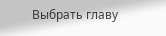Выбрать главу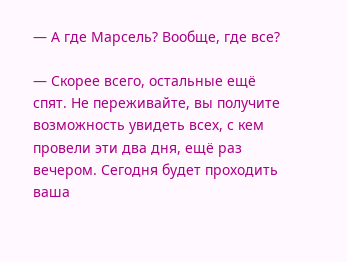— А где Марсель? Вообще, где все?

— Скорее всего, остальные ещё спят. Не переживайте, вы получите возможность увидеть всех, с кем провели эти два дня, ещё раз вечером. Сегодня будет проходить ваша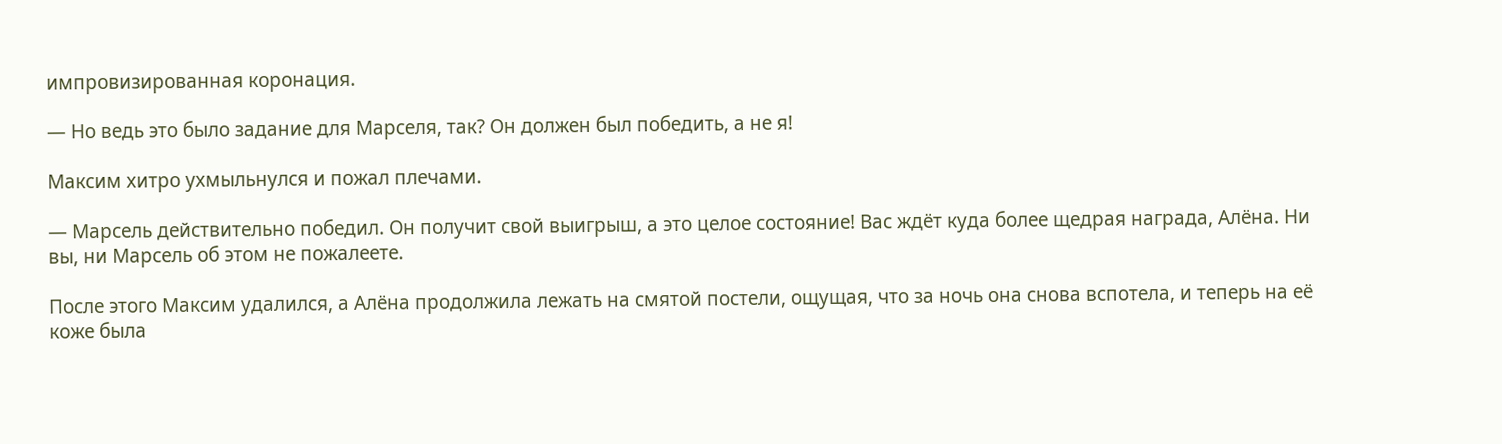импровизированная коронация.

— Но ведь это было задание для Марселя, так? Он должен был победить, а не я!

Максим хитро ухмыльнулся и пожал плечами.

— Марсель действительно победил. Он получит свой выигрыш, а это целое состояние! Вас ждёт куда более щедрая награда, Алёна. Ни вы, ни Марсель об этом не пожалеете.

После этого Максим удалился, а Алёна продолжила лежать на смятой постели, ощущая, что за ночь она снова вспотела, и теперь на её коже была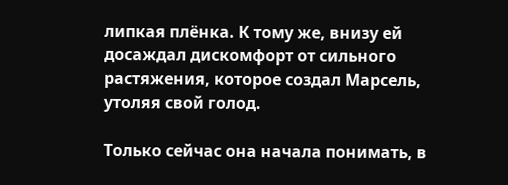липкая плёнка. К тому же, внизу ей досаждал дискомфорт от сильного растяжения, которое создал Марсель, утоляя свой голод.

Только сейчас она начала понимать, в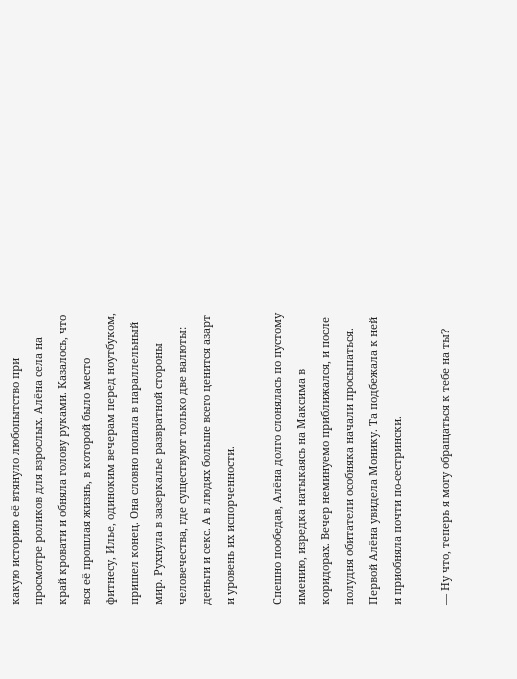какую историю её втянуло любопытство при просмотре роликов для взрослых. Алёна села на край кровати и обняла голову руками. Казалось, что вся её прошлая жизнь, в которой было место фитнесу, Илье, одиноким вечерам перед ноутбуком, пришел конец. Она словно попала в параллельный мир. Рухнула в зазеркалье развратной стороны человечества, где существуют только две валюты: деньги и секс. А в людях больше всего ценится азарт и уровень их испорченности.

Спешно пообедав, Алёна долго слонялась по пустому имению, изредка натыкаясь на Максима в коридорах. Вечер неминуемо приближался, и после полудня обитатели особняка начали просыпаться. Первой Алёна увидела Монику. Та подбежала к ней и приобняла почти по-сестрински.

— Ну что, теперь я могу обращаться к тебе на ты?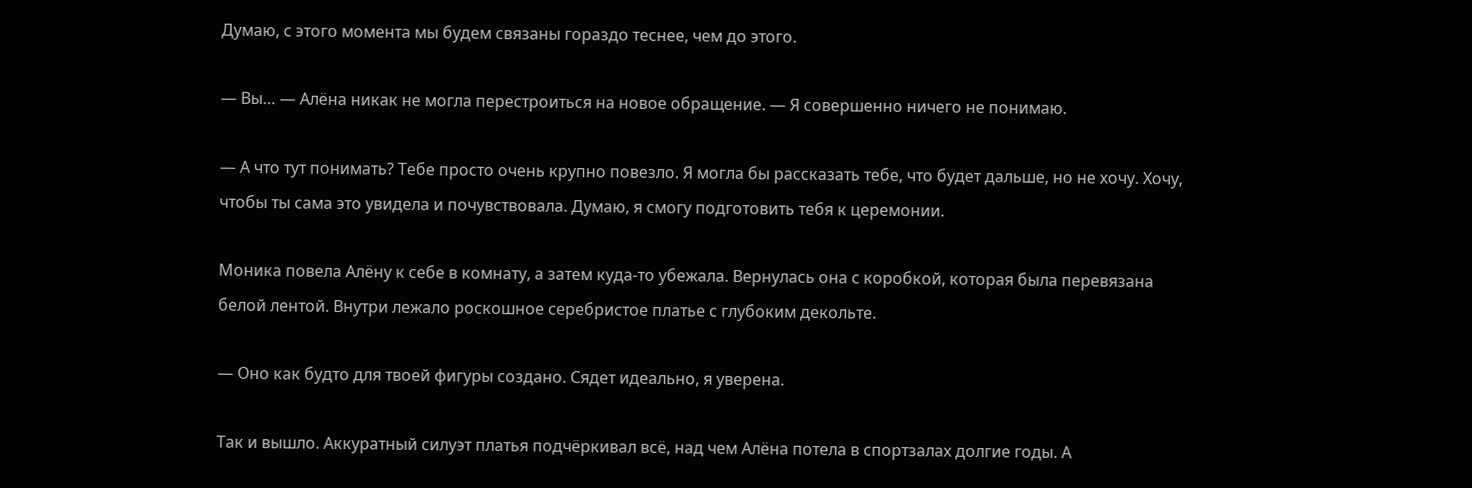Думаю, с этого момента мы будем связаны гораздо теснее, чем до этого.

— Вы… — Алёна никак не могла перестроиться на новое обращение. — Я совершенно ничего не понимаю.

— А что тут понимать? Тебе просто очень крупно повезло. Я могла бы рассказать тебе, что будет дальше, но не хочу. Хочу, чтобы ты сама это увидела и почувствовала. Думаю, я смогу подготовить тебя к церемонии.

Моника повела Алёну к себе в комнату, а затем куда-то убежала. Вернулась она с коробкой, которая была перевязана белой лентой. Внутри лежало роскошное серебристое платье с глубоким декольте.

— Оно как будто для твоей фигуры создано. Сядет идеально, я уверена.

Так и вышло. Аккуратный силуэт платья подчёркивал всё, над чем Алёна потела в спортзалах долгие годы. А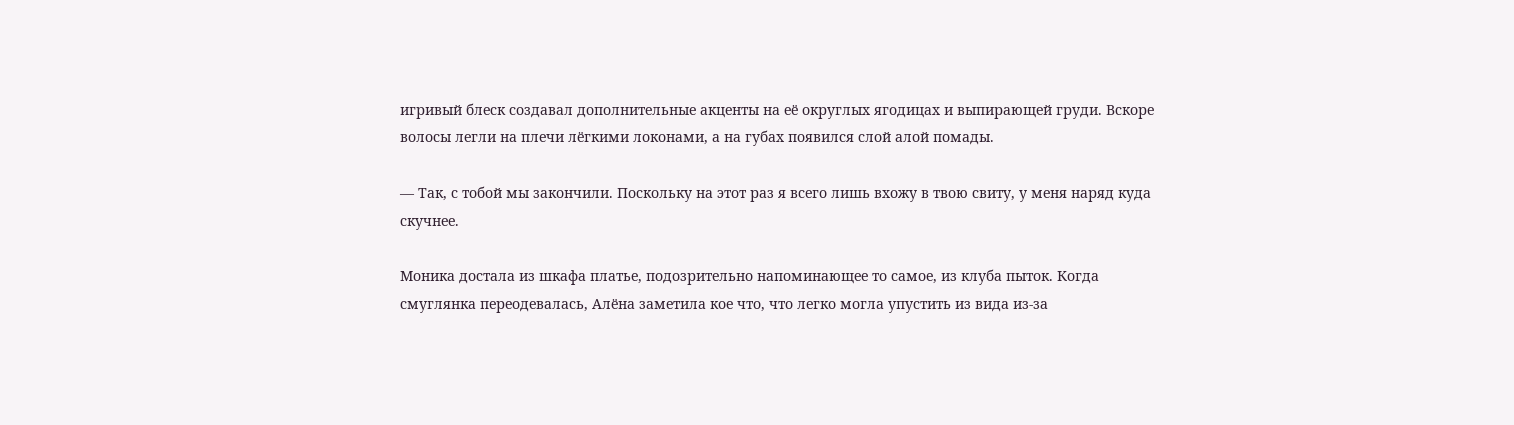игривый блеск создавал дополнительные акценты на её округлых ягодицах и выпирающей груди. Вскоре волосы легли на плечи лёгкими локонами, а на губах появился слой алой помады.

— Так, с тобой мы закончили. Поскольку на этот раз я всего лишь вхожу в твою свиту, у меня наряд куда скучнее.

Моника достала из шкафа платье, подозрительно напоминающее то самое, из клуба пыток. Когда смуглянка переодевалась, Алёна заметила кое что, что легко могла упустить из вида из-за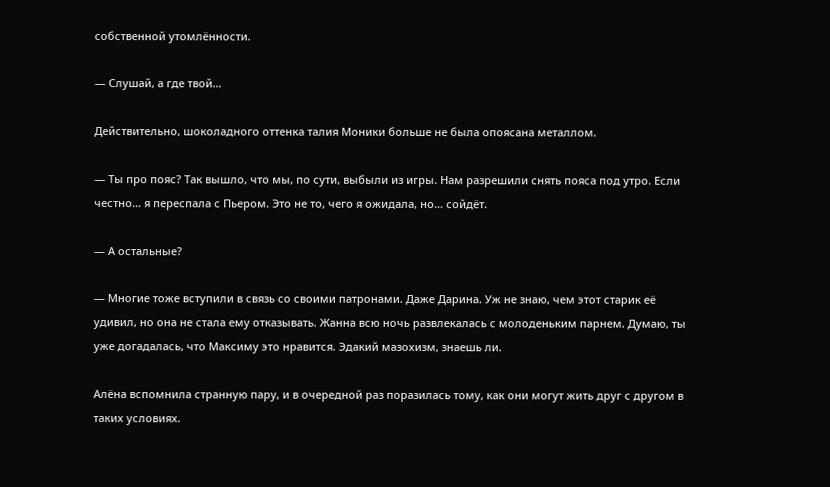собственной утомлённости.

— Слушай, а где твой…

Действительно, шоколадного оттенка талия Моники больше не была опоясана металлом.

— Ты про пояс? Так вышло, что мы, по сути, выбыли из игры. Нам разрешили снять пояса под утро. Если честно… я переспала с Пьером. Это не то, чего я ожидала, но… сойдёт.

— А остальные?

— Многие тоже вступили в связь со своими патронами. Даже Дарина. Уж не знаю, чем этот старик её удивил, но она не стала ему отказывать. Жанна всю ночь развлекалась с молоденьким парнем. Думаю, ты уже догадалась, что Максиму это нравится. Эдакий мазохизм, знаешь ли.

Алёна вспомнила странную пару, и в очередной раз поразилась тому, как они могут жить друг с другом в таких условиях.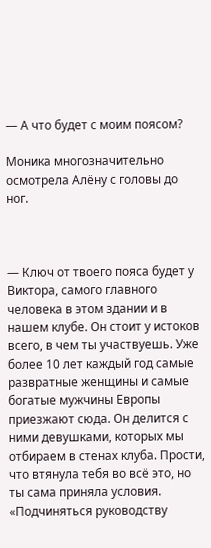— А что будет с моим поясом?

Моника многозначительно осмотрела Алёну с головы до ног.



— Ключ от твоего пояса будет у Виктора, самого главного человека в этом здании и в нашем клубе. Он стоит у истоков всего, в чем ты участвуешь. Уже более 10 лет каждый год самые развратные женщины и самые богатые мужчины Европы приезжают сюда. Он делится с ними девушками, которых мы отбираем в стенах клуба. Прости, что втянула тебя во всё это, но ты сама приняла условия. «Подчиняться руководству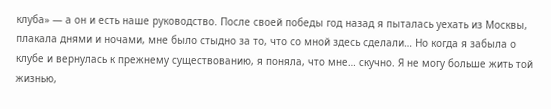клуба» — а он и есть наше руководство. После своей победы год назад я пыталась уехать из Москвы, плакала днями и ночами, мне было стыдно за то, что со мной здесь сделали… Но когда я забыла о клубе и вернулась к прежнему существованию, я поняла, что мне… скучно. Я не могу больше жить той жизнью,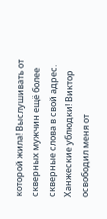которой жила! Выслушивать от скверных мужчин ещё более скверные слова в свой адрес. Ханжеские ублюдки! Виктор освободил меня от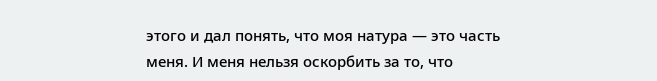этого и дал понять, что моя натура — это часть меня. И меня нельзя оскорбить за то, что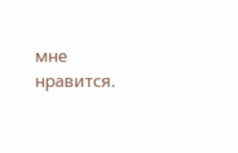мне нравится.